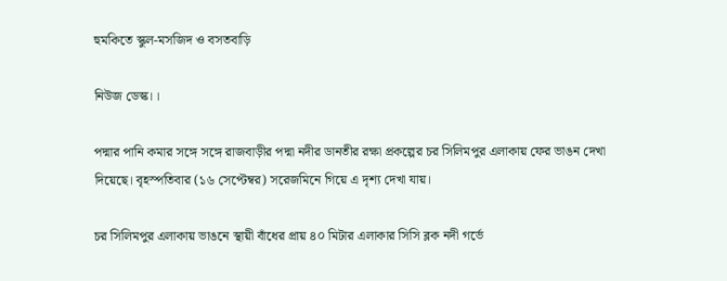হুমকিতে স্কুল-মসজিদ ও বসতবাড়ি

নিউজ ডেস্ক।।

পদ্মার পানি কমার সঙ্গে সঙ্গে রাজবাড়ীর পদ্মা নদীর ডানতীর রক্ষা প্রকল্পের চর সিলিমপুর এলাকায় ফের ভাঙন দেখা দিয়েছে। বৃহস্পতিবার (১৬ সেপ্টেম্বর) সরেজমিনে গিয়ে এ দৃশ্য দেখা যায়।

চর সিলিমপুর এলাকায় ভাঙনে স্থায়ী বাঁধের প্রায় ৪০ মিটার এলাকার সিসি ব্লক নদী গর্ভে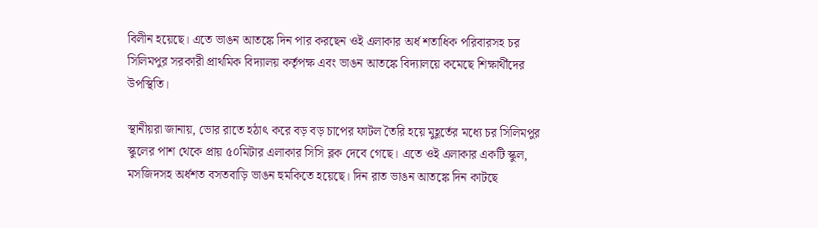বিলীন হয়েছে। এতে ভাঙন আতঙ্কে দিন পার করছেন ওই এলাকার অর্ধ শতাধিক পরিবারসহ চর সিলিমপুর সরকারী প্রাথমিক বিদ্যালয় কর্তৃপক্ষ এবং ভাঙন আতঙ্কে বিদ্যালয়ে কমেছে শিক্ষার্থীদের উপস্থিতি।

স্থানীয়রা জানায়, ভোর রাতে হঠাৎ করে বড় বড় চাপের ফাটল তৈরি হয়ে মুহূর্তের মধ্যে চর সিলিমপুর স্কুলের পাশ থেকে প্রায় ৫০মিটার এলাকার সিসি ব্লক দেবে গেছে। এতে ওই এলাকার একটি স্কুল, মসজিদসহ অর্ধশত বসতবাড়ি ভাঙন হুমকিতে হয়েছে। দিন রাত ভাঙন আতঙ্কে দিন কাটছে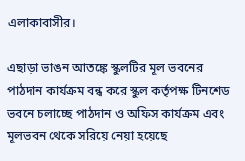এলাকাবাসীর।

এছাড়া ভাঙন আতঙ্কে স্কুলটির মূল ভবনের পাঠদান কার্যক্রম বন্ধ করে স্কুল কর্তৃপক্ষ টিনশেড ভবনে চলাচ্ছে পাঠদান ও অফিস কার্যক্রম এবং মূলভবন থেকে সরিয়ে নেয়া হয়েছে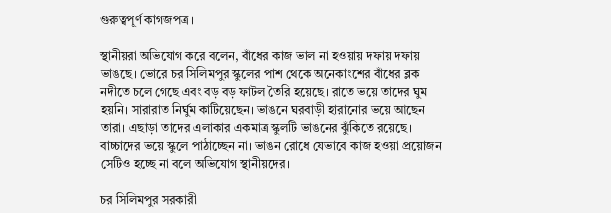গুরুত্বপূর্ণ কাগজপত্র ।

স্থানীয়রা অভিযোগ করে বলেন, বাঁধের কাজ ভাল না হওয়ায় দফায় দফায় ভাঙছে। ভোরে চর সিলিমপুর স্কুলের পাশ থেকে অনেকাংশের বাঁধের ব্লক নদীতে চলে গেছে এবং বড় বড় ফাটল তৈরি হয়েছে। রাতে ভয়ে তাদের ঘুম হয়নি। সারারাত নির্ঘুম কাটিয়েছেন। ভাঙনে ঘরবাড়ী হারানোর ভয়ে আছেন তারা। এছাড়া তাদের এলাকার একমাত্র স্কুলটি ভাঙনের ঝুঁকিতে রয়েছে। বাচ্চাদের ভয়ে স্কুলে পাঠাচ্ছেন না। ভাঙন রোধে যেভাবে কাজ হওয়া প্রয়োজন সেটিও হচ্ছে না বলে অভিযোগ স্থানীয়দের।

চর সিলিমপুর সরকারী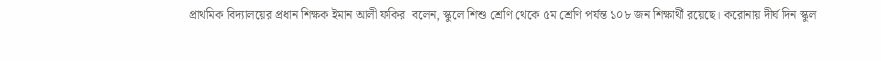প্রাথমিক বিদ্যালয়ের প্রধান শিক্ষক ইমান আলী ফকির  বলেন, স্কুলে শিশু শ্রেণি থেকে ৫ম শ্রেণি পর্যন্ত ১০৮ জন শিক্ষার্থী রয়েছে। করোনায় দীর্ঘ দিন স্কুল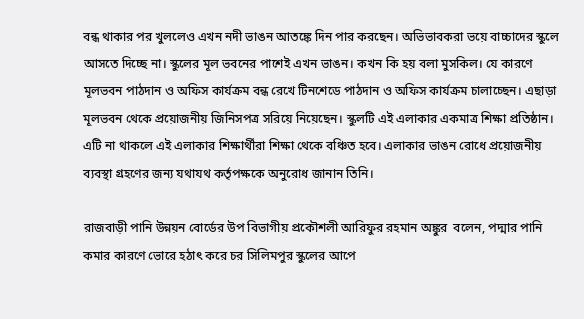বন্ধ থাকার পর খুললেও এখন নদী ভাঙন আতঙ্কে দিন পার করছেন। অভিভাবকরা ভয়ে বাচ্চাদের স্কুলে আসতে দিচ্ছে না। স্কুলের মূল ভবনের পাশেই এখন ভাঙন। কখন কি হয় বলা মুসকিল। যে কারণে মূলভবন পাঠদান ও অফিস কার্যক্রম বন্ধ রেখে টিনশেডে পাঠদান ও অফিস কার্যক্রম চালাচ্ছেন। এছাড়া মূলভবন থেকে প্রয়োজনীয় জিনিসপত্র সরিয়ে নিয়েছেন। স্কুলটি এই এলাকার একমাত্র শিক্ষা প্রতিষ্ঠান। এটি না থাকলে এই এলাকার শিক্ষার্থীরা শিক্ষা থেকে বঞ্চিত হবে। এলাকার ভাঙন রোধে প্রয়োজনীয় ব্যবস্থা গ্রহণের জন্য যথাযথ কর্তৃপক্ষকে অনুরোধ জানান তিনি।

রাজবাড়ী পানি উন্নয়ন বোর্ডের উপ বিভাগীয় প্রকৌশলী আরিফুর রহমান অঙ্কুর  বলেন, পদ্মার পানি কমার কারণে ভোরে হঠাৎ করে চর সিলিমপুর স্কুলের আপে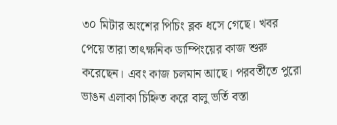৩০ মিটার অংশের পিচিং ব্লক ধসে গেছে। খবর পেয়ে তারা তাৎক্ষনিক ডাম্পিংয়ের কাজ শুরু করেছেন। এবং কাজ চলমান আছে। পরবর্তীতে পুরো ভাঙন এলাকা চিহ্নিত করে বালু ভর্তি বস্তা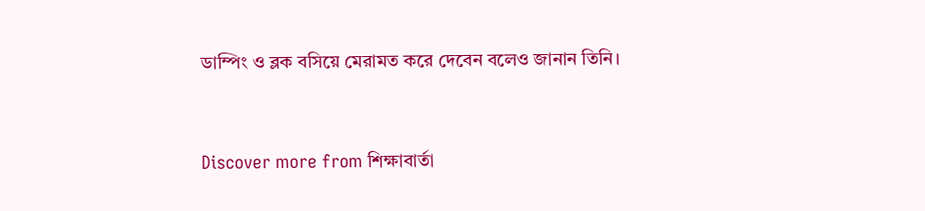ডাম্পিং ও ব্লক বসিয়ে মেরামত করে দেবেন বলেও জানান তিনি।


Discover more from শিক্ষাবার্তা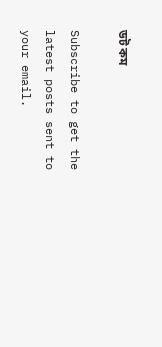ডট কম

Subscribe to get the latest posts sent to your email.